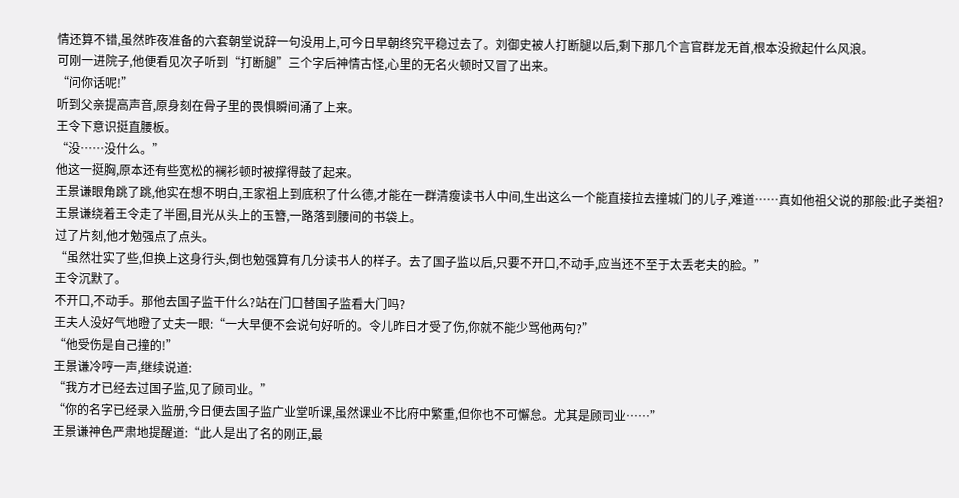情还算不错,虽然昨夜准备的六套朝堂说辞一句没用上,可今日早朝终究平稳过去了。刘御史被人打断腿以后,剩下那几个言官群龙无首,根本没掀起什么风浪。
可刚一进院子,他便看见次子听到“打断腿”三个字后神情古怪,心里的无名火顿时又冒了出来。
“问你话呢!”
听到父亲提高声音,原身刻在骨子里的畏惧瞬间涌了上来。
王令下意识挺直腰板。
“没……没什么。”
他这一挺胸,原本还有些宽松的襕衫顿时被撑得鼓了起来。
王景谦眼角跳了跳,他实在想不明白,王家祖上到底积了什么德,才能在一群清瘦读书人中间,生出这么一个能直接拉去撞城门的儿子,难道……真如他祖父说的那般:此子类祖?
王景谦绕着王令走了半圈,目光从头上的玉簪,一路落到腰间的书袋上。
过了片刻,他才勉强点了点头。
“虽然壮实了些,但换上这身行头,倒也勉强算有几分读书人的样子。去了国子监以后,只要不开口,不动手,应当还不至于太丢老夫的脸。”
王令沉默了。
不开口,不动手。那他去国子监干什么?站在门口替国子监看大门吗?
王夫人没好气地瞪了丈夫一眼:“一大早便不会说句好听的。令儿昨日才受了伤,你就不能少骂他两句?”
“他受伤是自己撞的!”
王景谦冷哼一声,继续说道:
“我方才已经去过国子监,见了顾司业。”
“你的名字已经录入监册,今日便去国子监广业堂听课,虽然课业不比府中繁重,但你也不可懈怠。尤其是顾司业……”
王景谦神色严肃地提醒道:“此人是出了名的刚正,最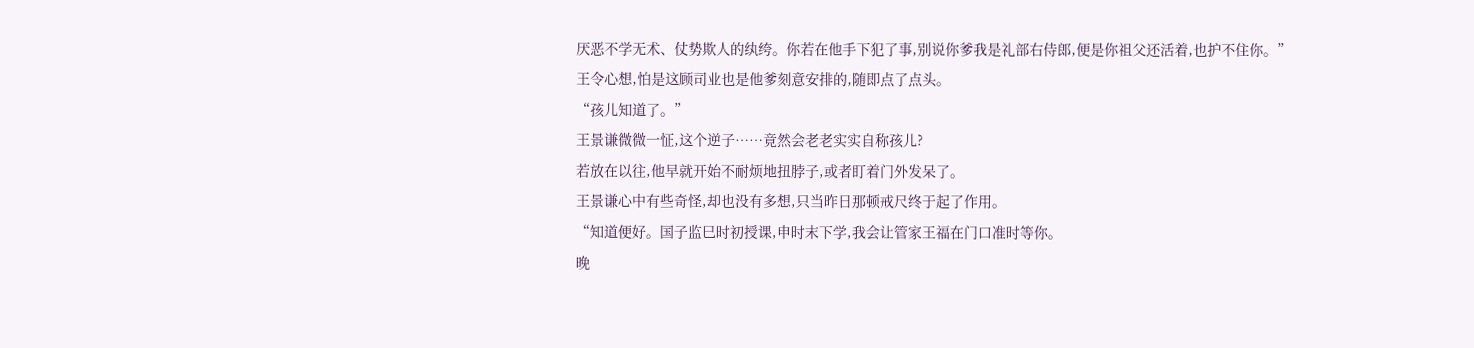厌恶不学无术、仗势欺人的纨绔。你若在他手下犯了事,别说你爹我是礼部右侍郎,便是你祖父还活着,也护不住你。”
王令心想,怕是这顾司业也是他爹刻意安排的,随即点了点头。
“孩儿知道了。”
王景谦微微一怔,这个逆子……竟然会老老实实自称孩儿?
若放在以往,他早就开始不耐烦地扭脖子,或者盯着门外发呆了。
王景谦心中有些奇怪,却也没有多想,只当昨日那顿戒尺终于起了作用。
“知道便好。国子监巳时初授课,申时末下学,我会让管家王福在门口准时等你。
晚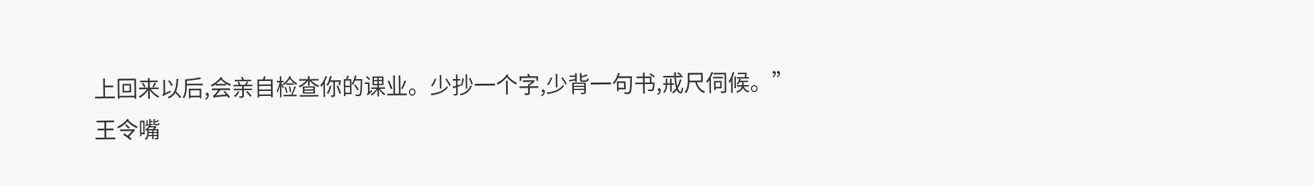上回来以后,会亲自检查你的课业。少抄一个字,少背一句书,戒尺伺候。”
王令嘴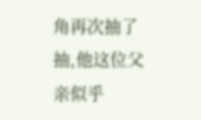角再次抽了抽,他这位父亲似乎